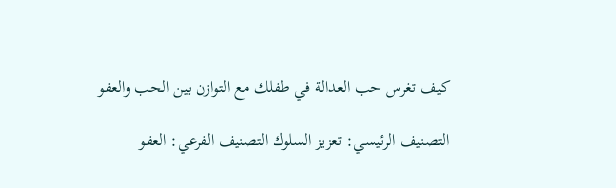كيف تغرس حب العدالة في طفلك مع التوازن بين الحب والعفو

التصنيف الرئيسي: تعزيز السلوك التصنيف الفرعي: العفو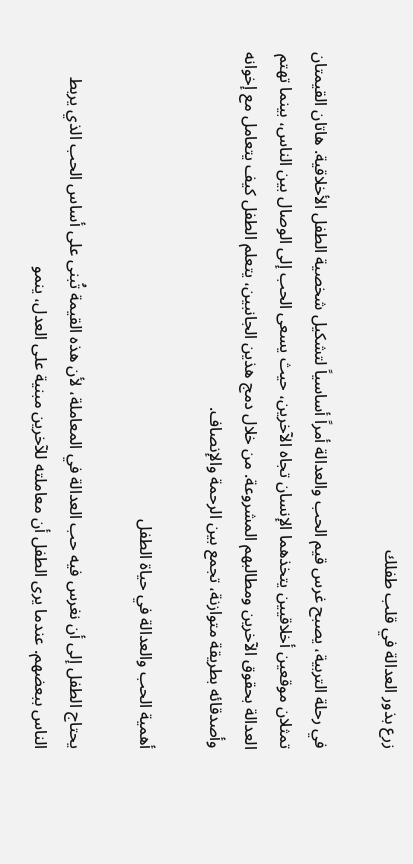زرع بذور العدالة في قلب طفلك

في رحلة التربية، يصبح غرس قيم الحب والعدالة أمراً أساسياً لتشكيل شخصية الطفل الأخلاقية. هاتان القيمتان تمثلان موقعين أخلاقيين يتخذهما الإنسان تجاه الآخرين، حيث يسعى الحب إلى الوصال بين الناس، بينما تهتم العدالة بحقوق الآخرين ومطالبهم المشروعة. من خلال دمج هذين الجانبين، يتعلم الطفل كيف يتعامل مع إخوانه وأصدقائه بطريقة متوازنة، تجمع بين الرحمة والإنصاف.

أهمية الحب والعدالة في حياة الطفل

يحتاج الطفل إلى أن نغرس فيه حب العدالة في المعاملة، لأن هذه القيمة تُبنى على أساس الحب الذي يربط الناس ببعضهم. عندما يرى الطفل أن معاملته للآخرين مبنية على العدل، ينمو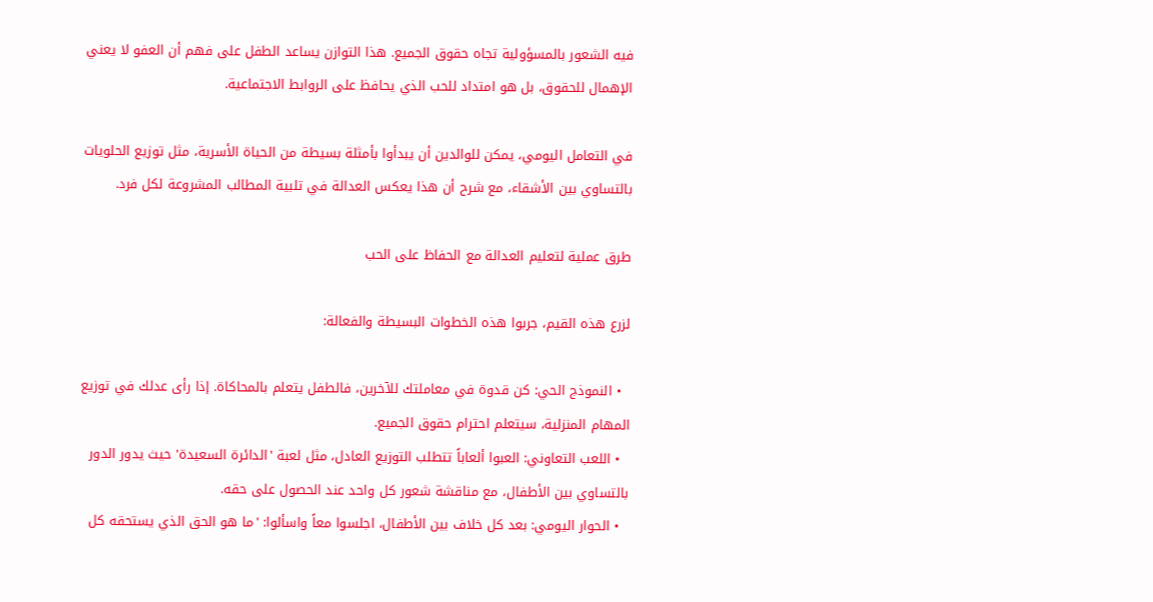فيه الشعور بالمسؤولية تجاه حقوق الجميع. هذا التوازن يساعد الطفل على فهم أن العفو لا يعني الإهمال للحقوق، بل هو امتداد للحب الذي يحافظ على الروابط الاجتماعية.

في التعامل اليومي، يمكن للوالدين أن يبدأوا بأمثلة بسيطة من الحياة الأسرية، مثل توزيع الحلويات بالتساوي بين الأشقاء، مع شرح أن هذا يعكس العدالة في تلبية المطالب المشروعة لكل فرد.

طرق عملية لتعليم العدالة مع الحفاظ على الحب

لزرع هذه القيم، جربوا هذه الخطوات البسيطة والفعالة:

  • النموذج الحي: كن قدوة في معاملتك للآخرين، فالطفل يتعلم بالمحاكاة. إذا رأى عدلك في توزيع المهام المنزلية، سيتعلم احترام حقوق الجميع.
  • اللعب التعاوني: العبوا ألعاباً تتطلب التوزيع العادل، مثل لعبة 'الدائرة السعيدة' حيث يدور الدور بالتساوي بين الأطفال، مع مناقشة شعور كل واحد عند الحصول على حقه.
  • الحوار اليومي: بعد كل خلاف بين الأطفال، اجلسوا معاً واسألوا: 'ما هو الحق الذي يستحقه كل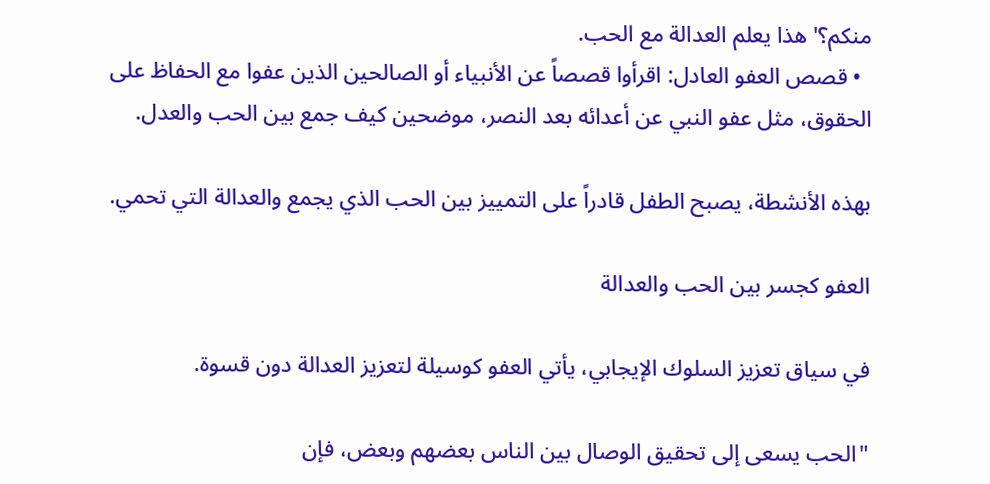منكم؟' هذا يعلم العدالة مع الحب.
  • قصص العفو العادل: اقرأوا قصصاً عن الأنبياء أو الصالحين الذين عفوا مع الحفاظ على الحقوق، مثل عفو النبي عن أعدائه بعد النصر، موضحين كيف جمع بين الحب والعدل.

بهذه الأنشطة، يصبح الطفل قادراً على التمييز بين الحب الذي يجمع والعدالة التي تحمي.

العفو كجسر بين الحب والعدالة

في سياق تعزيز السلوك الإيجابي، يأتي العفو كوسيلة لتعزيز العدالة دون قسوة.

"الحب يسعى إلى تحقيق الوصال بين الناس بعضهم وبعض، فإن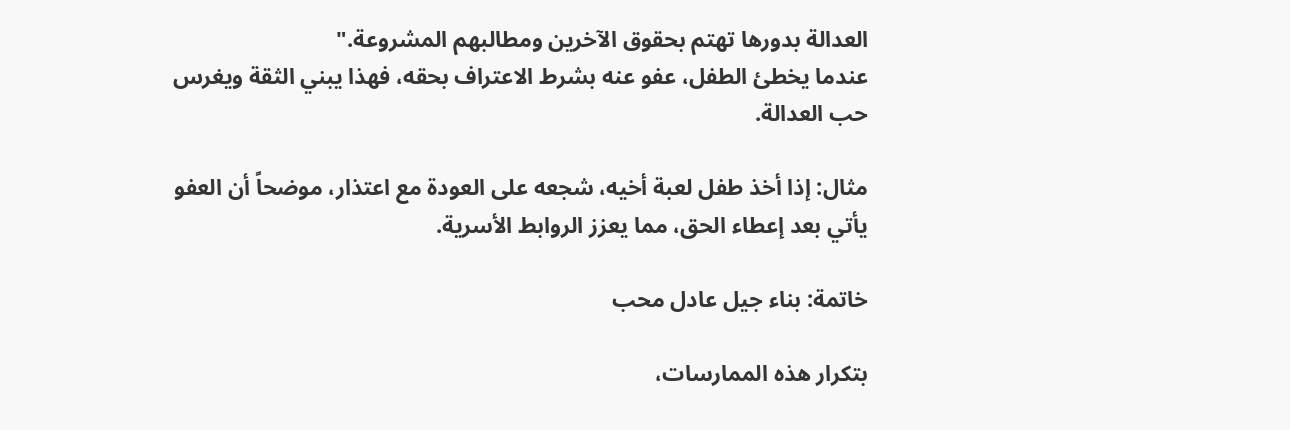العدالة بدورها تهتم بحقوق الآخرين ومطالبهم المشروعة."
عندما يخطئ الطفل، عفو عنه بشرط الاعتراف بحقه، فهذا يبني الثقة ويغرس حب العدالة.

مثال: إذا أخذ طفل لعبة أخيه، شجعه على العودة مع اعتذار، موضحاً أن العفو يأتي بعد إعطاء الحق، مما يعزز الروابط الأسرية.

خاتمة: بناء جيل عادل محب

بتكرار هذه الممارسات،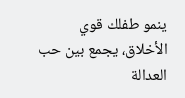ينمو طفلك قوي الأخلاق، يجمع بين حب العدالة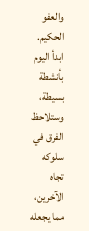والعفو الحكيم. ابدأ اليوم بأنشطة بسيطة، وستلاحظ الفرق في سلوكه تجاه الآخرين، مما يجعله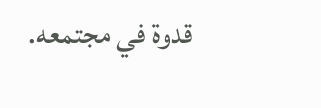قدوة في مجتمعه.